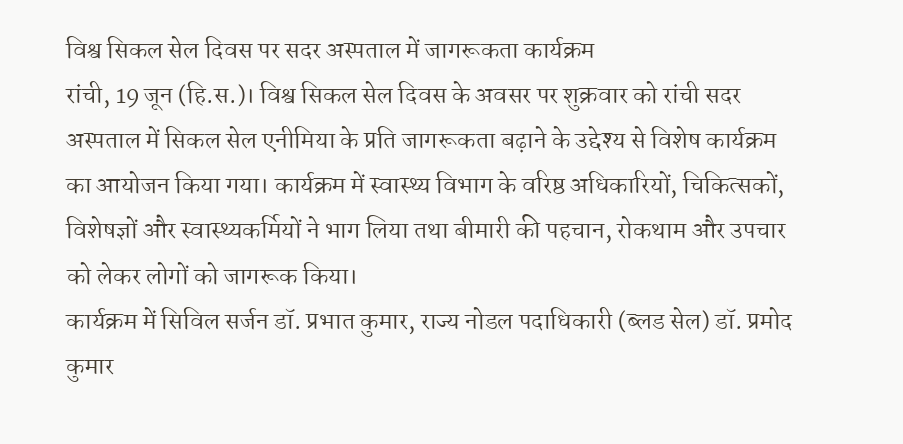विश्व सिकल सेल दिवस पर सदर अस्पताल में जागरूकता कार्यक्रम
रांची, 19 जून (हि.स.)। विश्व सिकल सेल दिवस के अवसर पर शुक्रवार को रांची सदर अस्पताल में सिकल सेल एनीमिया के प्रति जागरूकता बढ़ाने के उद्देश्य से विशेष कार्यक्रम का आयोजन किया गया। कार्यक्रम में स्वास्थ्य विभाग के वरिष्ठ अधिकारियों, चिकित्सकों, विशेषज्ञों और स्वास्थ्यकर्मियों ने भाग लिया तथा बीमारी की पहचान, रोकथाम और उपचार को लेकर लोगों को जागरूक किया।
कार्यक्रम में सिविल सर्जन डॉ. प्रभात कुमार, राज्य नोडल पदाधिकारी (ब्लड सेल) डॉ. प्रमोद कुमार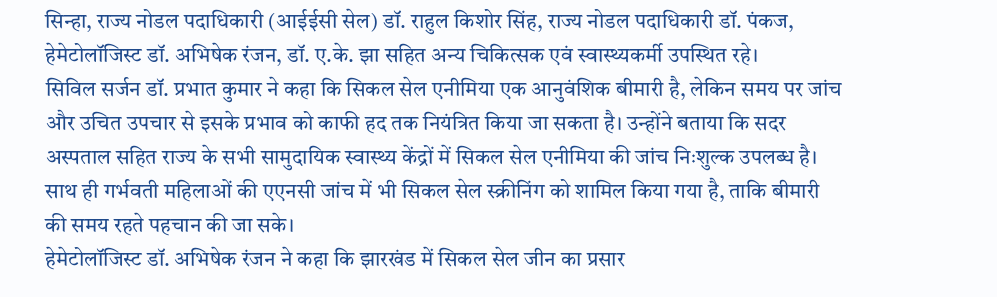सिन्हा, राज्य नोडल पदाधिकारी (आईईसी सेल) डॉ. राहुल किशोर सिंह, राज्य नोडल पदाधिकारी डॉ. पंकज, हेमेटोलॉजिस्ट डॉ. अभिषेक रंजन, डॉ. ए.के. झा सहित अन्य चिकित्सक एवं स्वास्थ्यकर्मी उपस्थित रहे।
सिविल सर्जन डॉ. प्रभात कुमार ने कहा कि सिकल सेल एनीमिया एक आनुवंशिक बीमारी है, लेकिन समय पर जांच और उचित उपचार से इसके प्रभाव को काफी हद तक नियंत्रित किया जा सकता है। उन्होंने बताया कि सदर अस्पताल सहित राज्य के सभी सामुदायिक स्वास्थ्य केंद्रों में सिकल सेल एनीमिया की जांच निःशुल्क उपलब्ध है। साथ ही गर्भवती महिलाओं की एएनसी जांच में भी सिकल सेल स्क्रीनिंग को शामिल किया गया है, ताकि बीमारी की समय रहते पहचान की जा सके।
हेमेटोलॉजिस्ट डॉ. अभिषेक रंजन ने कहा कि झारखंड में सिकल सेल जीन का प्रसार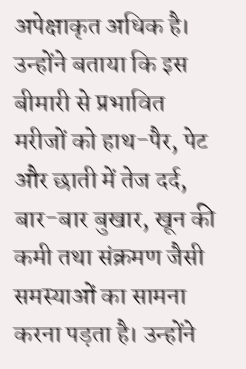अपेक्षाकृत अधिक है। उन्होंने बताया कि इस बीमारी से प्रभावित मरीजों को हाथ-पैर, पेट और छाती में तेज दर्द, बार-बार बुखार, खून की कमी तथा संक्रमण जैसी समस्याओं का सामना करना पड़ता है। उन्होंने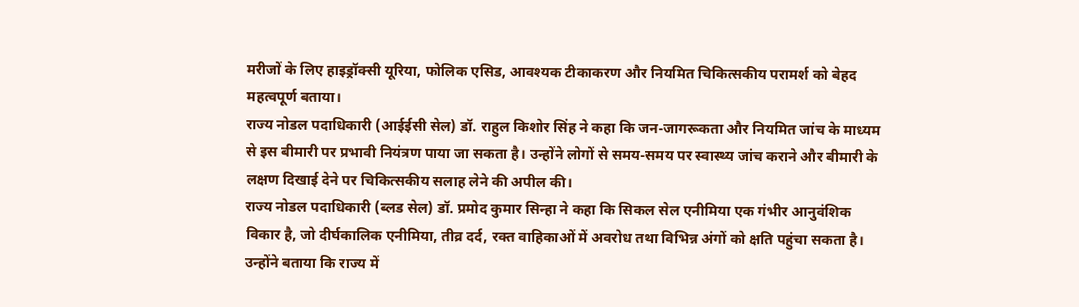मरीजों के लिए हाइड्रॉक्सी यूरिया, फोलिक एसिड, आवश्यक टीकाकरण और नियमित चिकित्सकीय परामर्श को बेहद महत्वपूर्ण बताया।
राज्य नोडल पदाधिकारी (आईईसी सेल) डॉ. राहुल किशोर सिंह ने कहा कि जन-जागरूकता और नियमित जांच के माध्यम से इस बीमारी पर प्रभावी नियंत्रण पाया जा सकता है। उन्होंने लोगों से समय-समय पर स्वास्थ्य जांच कराने और बीमारी के लक्षण दिखाई देने पर चिकित्सकीय सलाह लेने की अपील की।
राज्य नोडल पदाधिकारी (ब्लड सेल) डॉ. प्रमोद कुमार सिन्हा ने कहा कि सिकल सेल एनीमिया एक गंभीर आनुवंशिक विकार है, जो दीर्घकालिक एनीमिया, तीव्र दर्द, रक्त वाहिकाओं में अवरोध तथा विभिन्न अंगों को क्षति पहुंचा सकता है। उन्होंने बताया कि राज्य में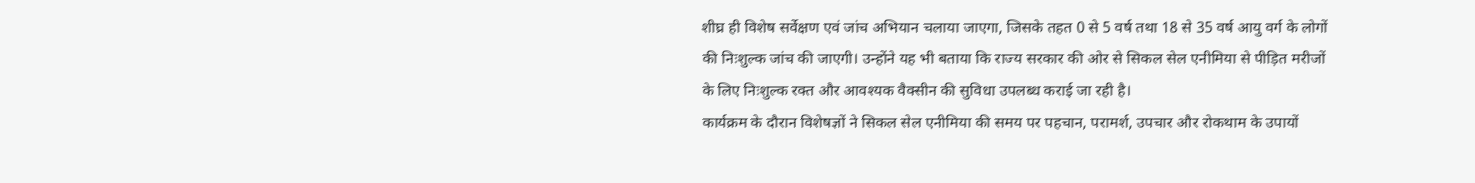शीघ्र ही विशेष सर्वेक्षण एवं जांच अभियान चलाया जाएगा, जिसके तहत 0 से 5 वर्ष तथा 18 से 35 वर्ष आयु वर्ग के लोगों की निःशुल्क जांच की जाएगी। उन्होंने यह भी बताया कि राज्य सरकार की ओर से सिकल सेल एनीमिया से पीड़ित मरीजों के लिए निःशुल्क रक्त और आवश्यक वैक्सीन की सुविधा उपलब्ध कराई जा रही है।
कार्यक्रम के दौरान विशेषज्ञों ने सिकल सेल एनीमिया की समय पर पहचान, परामर्श, उपचार और रोकथाम के उपायों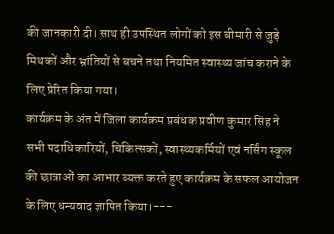की जानकारी दी। साथ ही उपस्थित लोगों को इस बीमारी से जुड़े मिथकों और भ्रांतियों से बचने तथा नियमित स्वास्थ्य जांच कराने के लिए प्रेरित किया गया।
कार्यक्रम के अंत में जिला कार्यक्रम प्रबंधक प्रवीण कुमार सिंह ने सभी पदाधिकारियों, चिकित्सकों, स्वास्थ्यकर्मियों एवं नर्सिंग स्कूल की छात्राओं का आभार व्यक्त करते हुए कार्यक्रम के सफल आयोजन के लिए धन्यवाद ज्ञापित किया।---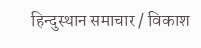हिन्दुस्थान समाचार / विकाश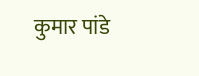कुमार पांडे